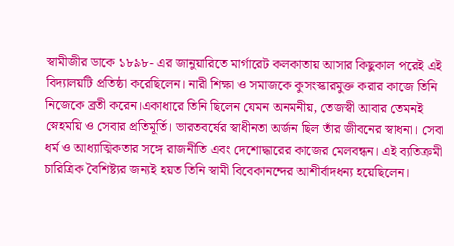স্বামীজীর ডাকে ১৮৯৮- এর জানুয়ারিতে মার্গারেট কলকাতায় আসার কিছুকাল পরেই এই বিদ্যালয়টি প্রতিষ্ঠা করেছিলেন। নারী শিক্ষা ও সমাজকে কুসংস্কারমুক্ত করার কাজে তিনি নিজেকে ব্রতী করেন।একাধারে তিনি ছিলেন যেমন অনমনীয়, তেজস্বী আবার তেমনই স্নেহময়ি ও সেবার প্রতিমূর্তি। ভারতবর্ষের স্বাধীনতা অর্জন ছিল তাঁর জীবনের স্বাধনা। সেবা ধর্ম ও আধ্যাত্মিকতার সঙ্গে রাজনীতি এবং দেশোদ্ধারের কাজের মেলবন্ধন। এই ব্যতিক্রমী চারিত্রিক বৈশিষ্ট্যর জন্যই হয়ত তিনি স্বামী বিবেকানন্দের আশীর্বাদধন্য হয়েছিলেন।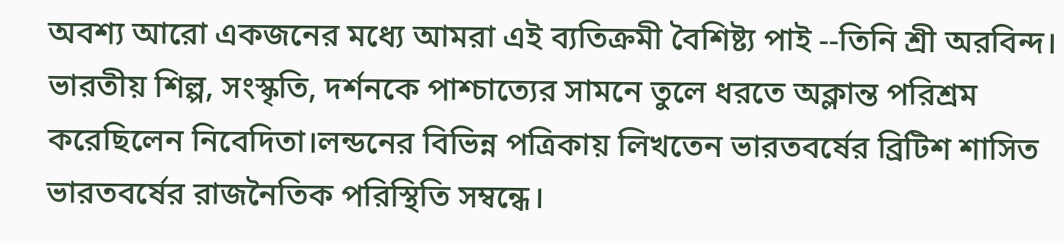অবশ্য আরো একজনের মধ্যে আমরা এই ব্যতিক্রমী বৈশিষ্ট্য পাই --তিনি শ্রী অরবিন্দ। ভারতীয় শিল্প, সংস্কৃতি, দর্শনকে পাশ্চাত্যের সামনে তুলে ধরতে অক্লান্ত পরিশ্রম করেছিলেন নিবেদিতা।লন্ডনের বিভিন্ন পত্রিকায় লিখতেন ভারতবর্ষের ব্রিটিশ শাসিত ভারতবর্ষের রাজনৈতিক পরিস্থিতি সম্বন্ধে।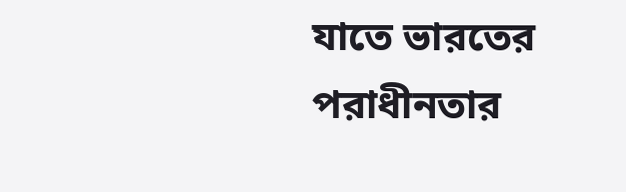যাতে ভারতের পরাধীনতার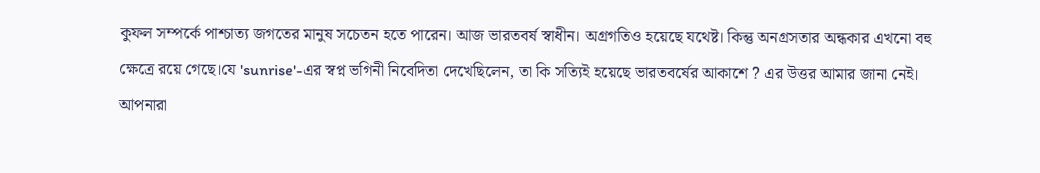কুফল সম্পর্কে পাশ্চাত্য জগতের মানুষ সচেতন হতে পারেন। আজ ভারতবর্ষ স্বাধীন। অগ্রগতিও হয়েছে যথেষ্ট। কিন্তু অনগ্রসতার অন্ধকার এখনো বহু ক্ষেত্রে রয়ে গেছে।যে 'sunrise'-এর স্বপ্ন ভগিনী নিবেদিতা দেখেছিলেন, তা কি সত্যিই হয়েছে ভারতবর্ষের আকাশে ? এর উত্তর আমার জানা নেই। আপনারা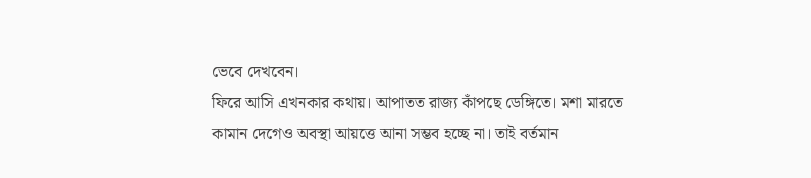ভেবে দেখবেন।
ফিরে আসি এখনকার কথায়। আপাতত রাজ্য কাঁপছে ডেঙ্গিতে। মশা মারতে কামান দেগেও অবস্থা আয়ত্তে আনা সম্ভব হচ্ছে না। তাই বর্তমান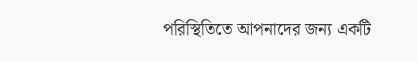পরিস্থিতিতে আপনাদের জন্য একটি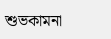শুভকামনা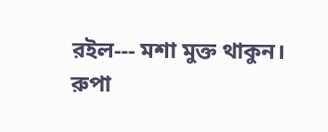রইল--- মশা মুক্ত থাকুন।
রুপা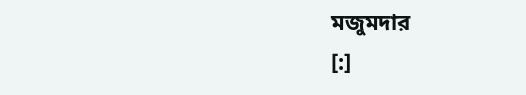মজুমদার
[:]